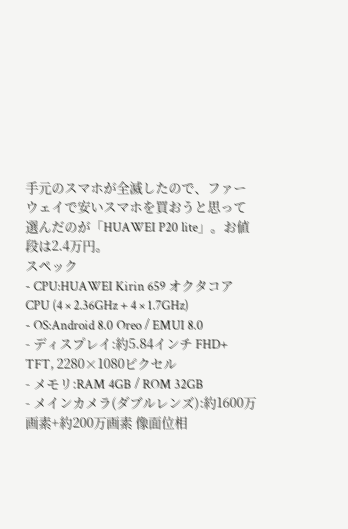手元のスマホが全滅したので、ファーウェイで安いスマホを買おうと思って選んだのが「HUAWEI P20 lite」。お値段は2.4万円。
スペック
- CPU:HUAWEI Kirin 659 オクタコアCPU (4 × 2.36GHz + 4 × 1.7GHz)
- OS:Android 8.0 Oreo / EMUI 8.0
- ディスプレイ:約5.84インチ FHD+ TFT, 2280×1080ピクセル
- メモリ:RAM 4GB / ROM 32GB
- メインカメラ(ダブルレンズ):約1600万画素+約200万画素 像面位相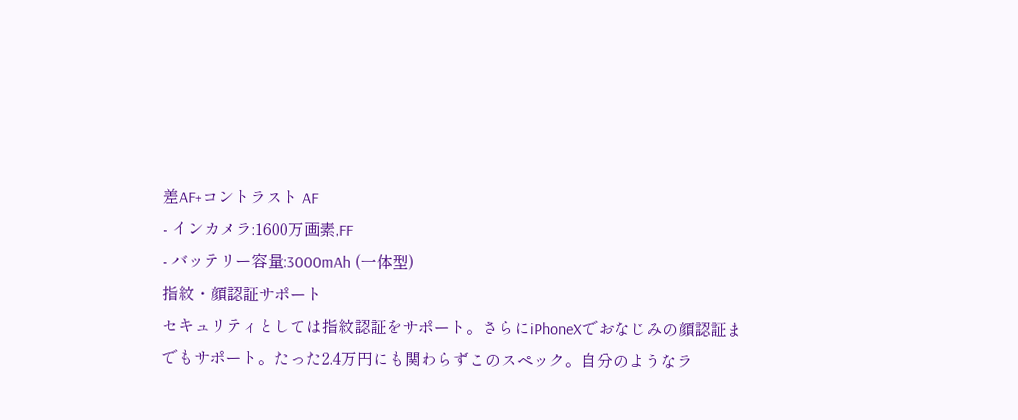差AF+コントラスト AF
- インカメラ:1600万画素,FF
- バッテリー容量:3000mAh (一体型)
指紋・顔認証サポート
セキュリティとしては指紋認証をサポート。さらにiPhoneXでおなじみの顔認証までもサポート。たった2.4万円にも関わらずこのスペック。自分のようなラ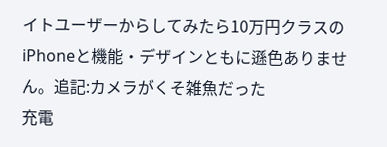イトユーザーからしてみたら10万円クラスのiPhoneと機能・デザインともに遜色ありません。追記:カメラがくそ雑魚だった
充電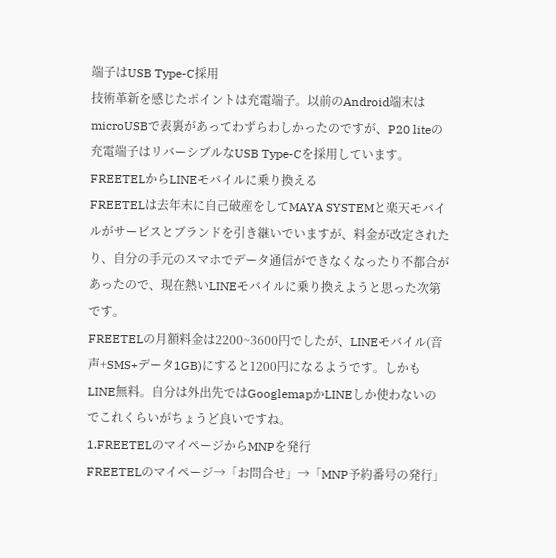端子はUSB Type-C採用
技術革新を感じたポイントは充電端子。以前のAndroid端末はmicroUSBで表裏があってわずらわしかったのですが、P20 liteの充電端子はリバーシブルなUSB Type-Cを採用しています。
FREETELからLINEモバイルに乗り換える
FREETELは去年末に自己破産をしてMAYA SYSTEMと楽天モバイルがサービスとブランドを引き継いでいますが、料金が改定されたり、自分の手元のスマホでデータ通信ができなくなったり不都合があったので、現在熱いLINEモバイルに乗り換えようと思った次第です。
FREETELの月額料金は2200~3600円でしたが、LINEモバイル(音声+SMS+データ1GB)にすると1200円になるようです。しかもLINE無料。自分は外出先ではGooglemapかLINEしか使わないのでこれくらいがちょうど良いですね。
1.FREETELのマイページからMNPを発行
FREETELのマイページ→「お問合せ」→「MNP予約番号の発行」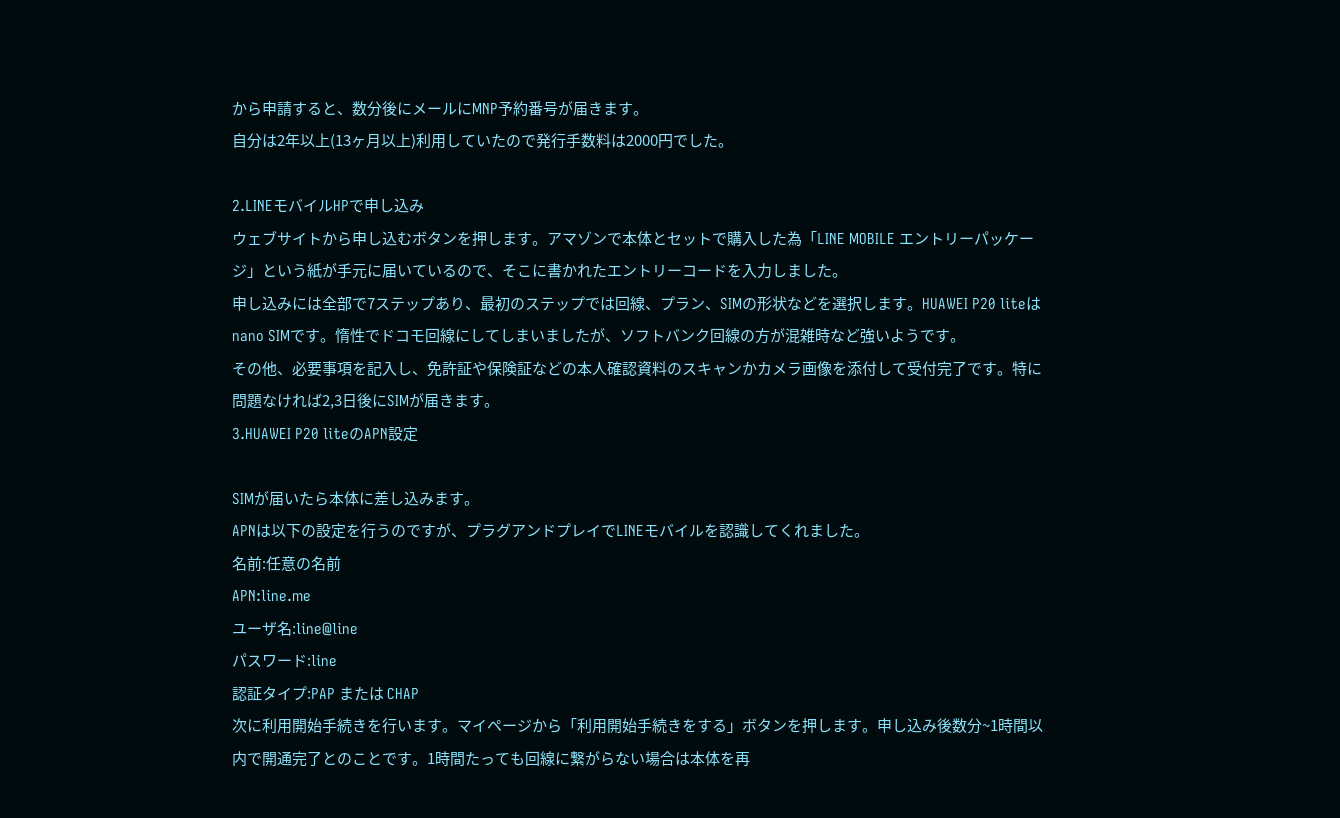から申請すると、数分後にメールにMNP予約番号が届きます。
自分は2年以上(13ヶ月以上)利用していたので発行手数料は2000円でした。

2.LINEモバイルHPで申し込み
ウェブサイトから申し込むボタンを押します。アマゾンで本体とセットで購入した為「LINE MOBILE エントリーパッケージ」という紙が手元に届いているので、そこに書かれたエントリーコードを入力しました。
申し込みには全部で7ステップあり、最初のステップでは回線、プラン、SIMの形状などを選択します。HUAWEI P20 liteはnano SIMです。惰性でドコモ回線にしてしまいましたが、ソフトバンク回線の方が混雑時など強いようです。
その他、必要事項を記入し、免許証や保険証などの本人確認資料のスキャンかカメラ画像を添付して受付完了です。特に問題なければ2,3日後にSIMが届きます。
3.HUAWEI P20 liteのAPN設定

SIMが届いたら本体に差し込みます。
APNは以下の設定を行うのですが、プラグアンドプレイでLINEモバイルを認識してくれました。
名前:任意の名前
APN:line.me
ユーザ名:line@line
パスワード:line
認証タイプ:PAP または CHAP
次に利用開始手続きを行います。マイページから「利用開始手続きをする」ボタンを押します。申し込み後数分~1時間以内で開通完了とのことです。1時間たっても回線に繋がらない場合は本体を再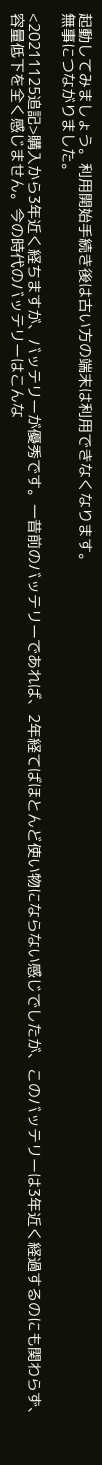起動してみましょう。利用開始手続き後は古い方の端末は利用できなくなります。
無事につながりました。

<20211125追記>購入から3年近く経ちますが、バッテリーが優秀です。一昔前のバッテリーであれば、2年経てばほとんど使い物にならない感じでしたが、このバッテリーは3年近く経過するのにも関わらず、容量低下を全く感じません。今の時代のバッテリーはこんな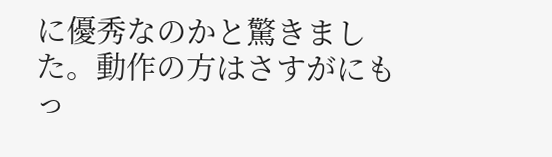に優秀なのかと驚きました。動作の方はさすがにもっ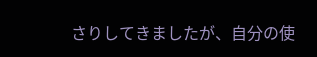さりしてきましたが、自分の使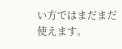い方ではまだまだ使えます。